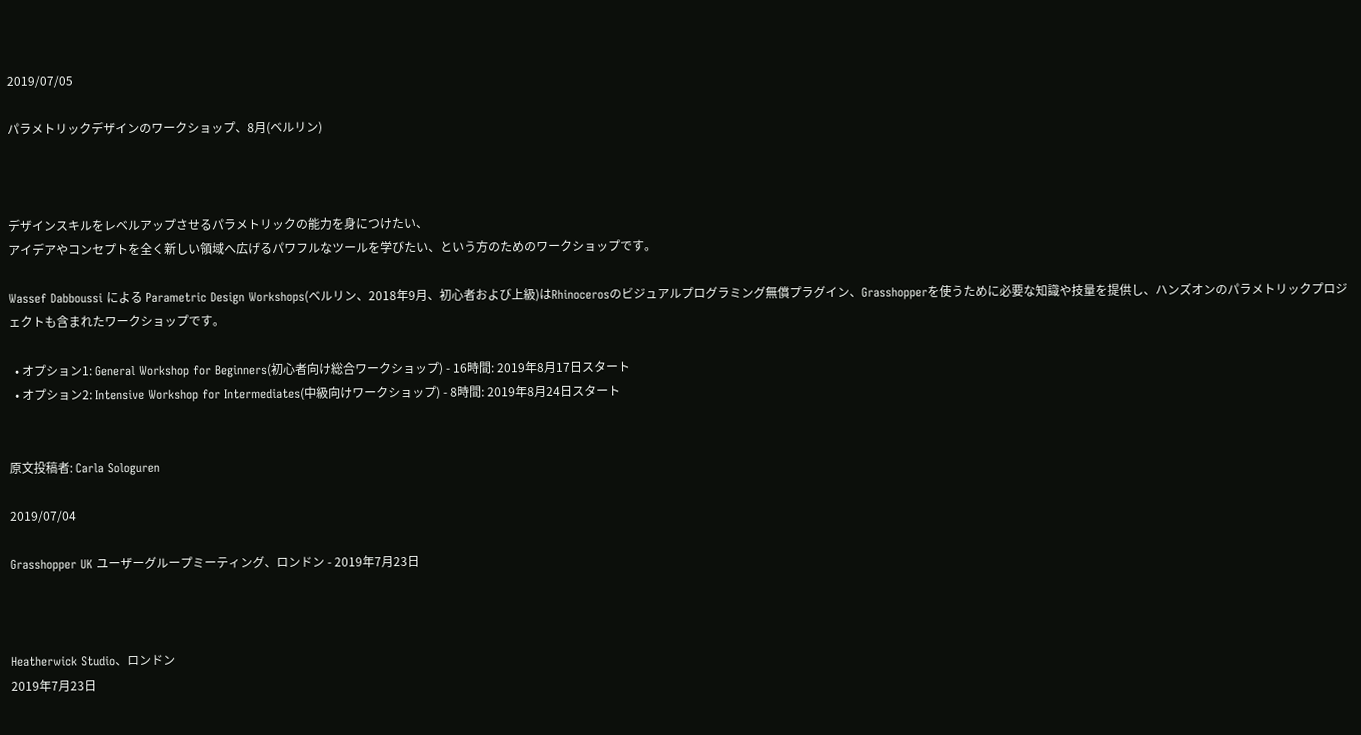2019/07/05

パラメトリックデザインのワークショップ、8月(ベルリン)



デザインスキルをレベルアップさせるパラメトリックの能力を身につけたい、
アイデアやコンセプトを全く新しい領域へ広げるパワフルなツールを学びたい、という方のためのワークショップです。

Wassef Dabboussi による Parametric Design Workshops(ベルリン、2018年9月、初心者および上級)はRhinocerosのビジュアルプログラミング無償プラグイン、Grasshopperを使うために必要な知識や技量を提供し、ハンズオンのパラメトリックプロジェクトも含まれたワークショップです。

  • オプション1: General Workshop for Beginners(初心者向け総合ワークショップ) - 16時間: 2019年8月17日スタート
  • オプション2: Intensive Workshop for Intermediates(中級向けワークショップ) - 8時間: 2019年8月24日スタート


原文投稿者: Carla Sologuren

2019/07/04

Grasshopper UK ユーザーグループミーティング、ロンドン - 2019年7月23日



Heatherwick Studio、ロンドン
2019年7月23日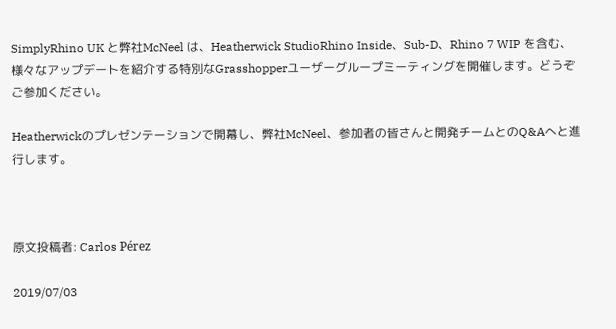SimplyRhino UK と弊社McNeel は、Heatherwick StudioRhino Inside、Sub-D、Rhino 7 WIP を含む、様々なアップデートを紹介する特別なGrasshopperユーザーグループミーティングを開催します。どうぞご参加ください。

Heatherwickのプレゼンテーションで開幕し、弊社McNeel、参加者の皆さんと開発チームとのQ&Aへと進行します。



原文投稿者: Carlos Pérez

2019/07/03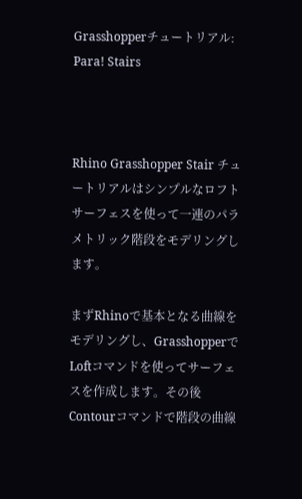Grasshopperチュートリアル: Para! Stairs



Rhino Grasshopper Stair チュートリアルはシンプルなロフトサーフェスを使って一連のパラメトリック階段をモデリングします。

まずRhinoで基本となる曲線をモデリングし、GrasshopperでLoftコマンドを使ってサーフェスを作成します。その後Contourコマンドで階段の曲線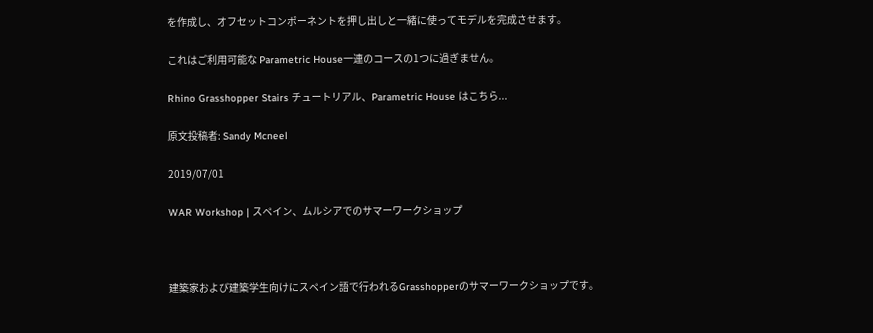を作成し、オフセットコンポーネントを押し出しと一緒に使ってモデルを完成させます。

これはご利用可能な Parametric House一連のコースの1つに過ぎません。

Rhino Grasshopper Stairs チュートリアル、Parametric House はこちら...

原文投稿者: Sandy Mcneel

2019/07/01

WAR Workshop | スペイン、ムルシアでのサマーワークショップ



建築家および建築学生向けにスペイン語で行われるGrasshopperのサマーワークショップです。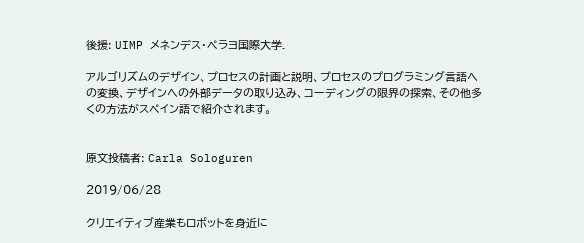後援: UIMP メネンデス・ペラヨ国際大学.

アルゴリズムのデザイン、プロセスの計画と説明、プロセスのプログラミング言語への変換、デザインへの外部データの取り込み、コーディングの限界の探索、その他多くの方法がスペイン語で紹介されます。


原文投稿者: Carla Sologuren

2019/06/28

クリエイティブ産業もロボットを身近に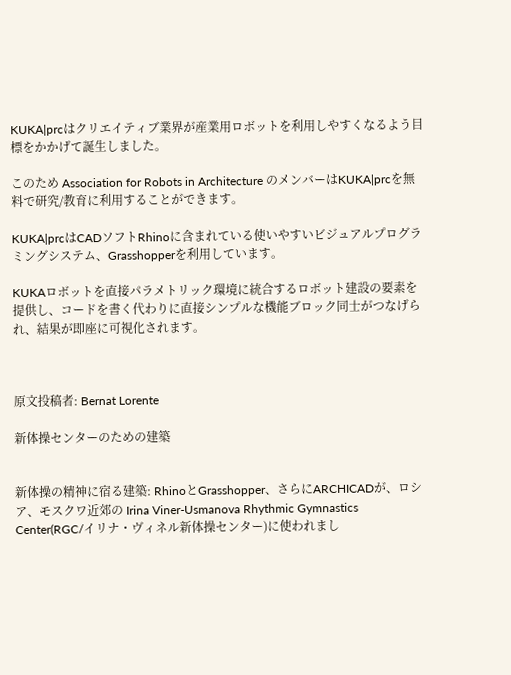KUKA|prcはクリエイティブ業界が産業用ロボットを利用しやすくなるよう目標をかかげて誕生しました。

このため Association for Robots in Architecture のメンバーはKUKA|prcを無料で研究/教育に利用することができます。

KUKA|prcはCADソフトRhinoに含まれている使いやすいビジュアルプログラミングシステム、Grasshopperを利用しています。

KUKAロボットを直接パラメトリック環境に統合するロボット建設の要素を提供し、コードを書く代わりに直接シンプルな機能ブロック同士がつなげられ、結果が即座に可視化されます。



原文投稿者: Bernat Lorente

新体操センターのための建築


新体操の精神に宿る建築: RhinoとGrasshopper、さらにARCHICADが、ロシア、モスクワ近郊の Irina Viner-Usmanova Rhythmic Gymnastics Center(RGC/イリナ・ヴィネル新体操センター)に使われまし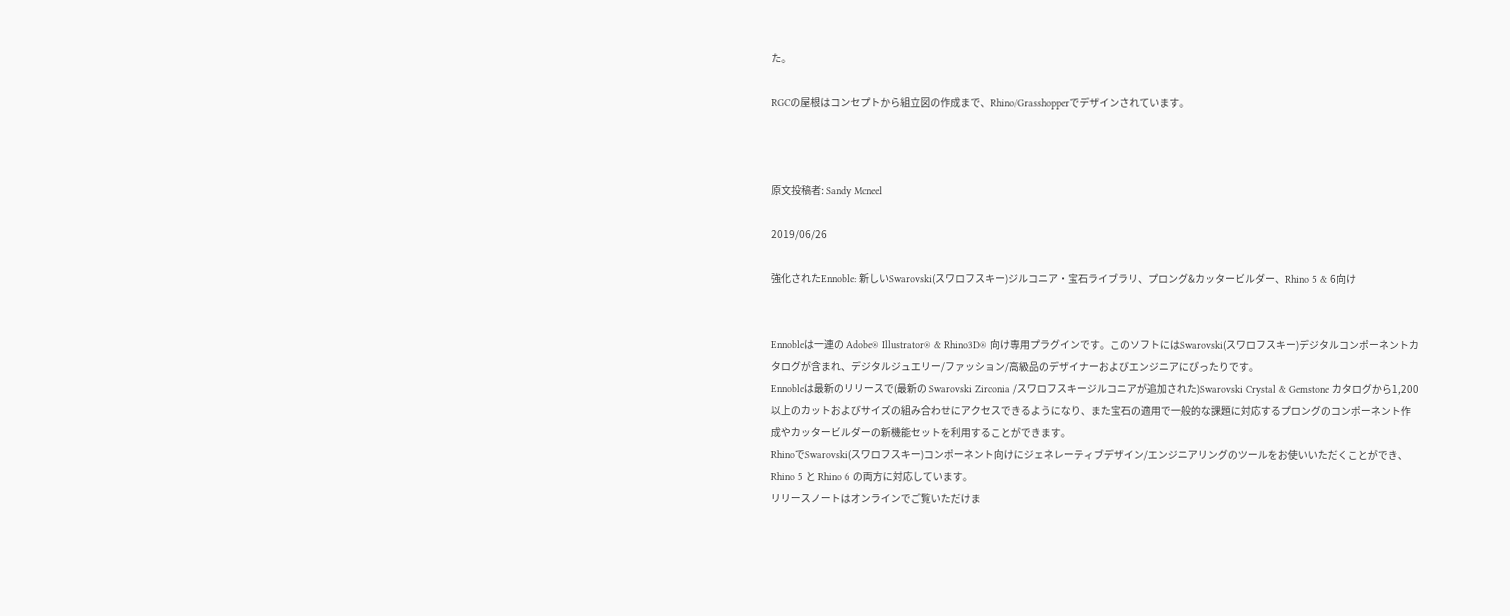た。

RGCの屋根はコンセプトから組立図の作成まで、Rhino/Grasshopperでデザインされています。



原文投稿者: Sandy Mcneel

2019/06/26

強化されたEnnoble: 新しいSwarovski(スワロフスキー)ジルコニア・宝石ライブラリ、プロング&カッタービルダー、Rhino 5 & 6向け


Ennobleは一連の Adobe® Illustrator® & Rhino3D® 向け専用プラグインです。このソフトにはSwarovski(スワロフスキー)デジタルコンポーネントカタログが含まれ、デジタルジュエリー/ファッション/高級品のデザイナーおよびエンジニアにぴったりです。
Ennobleは最新のリリースで(最新の Swarovski Zirconia /スワロフスキージルコニアが追加された)Swarovski Crystal & Gemstone カタログから1,200以上のカットおよびサイズの組み合わせにアクセスできるようになり、また宝石の適用で一般的な課題に対応するプロングのコンポーネント作成やカッタービルダーの新機能セットを利用することができます。
RhinoでSwarovski(スワロフスキー)コンポーネント向けにジェネレーティブデザイン/エンジニアリングのツールをお使いいただくことができ、Rhino 5 と Rhino 6 の両方に対応しています。
リリースノートはオンラインでご覧いただけま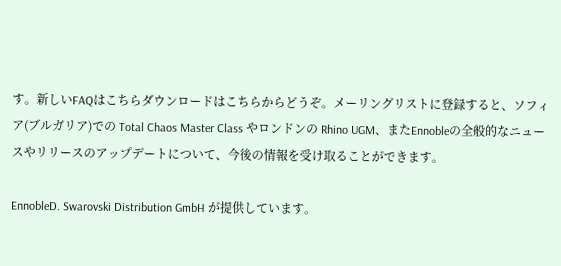す。新しいFAQはこちらダウンロードはこちらからどうぞ。メーリングリストに登録すると、ソフィア(ブルガリア)での Total Chaos Master Class やロンドンの Rhino UGM、またEnnobleの全般的なニュースやリリースのアップデートについて、今後の情報を受け取ることができます。

EnnobleD. Swarovski Distribution GmbH が提供しています。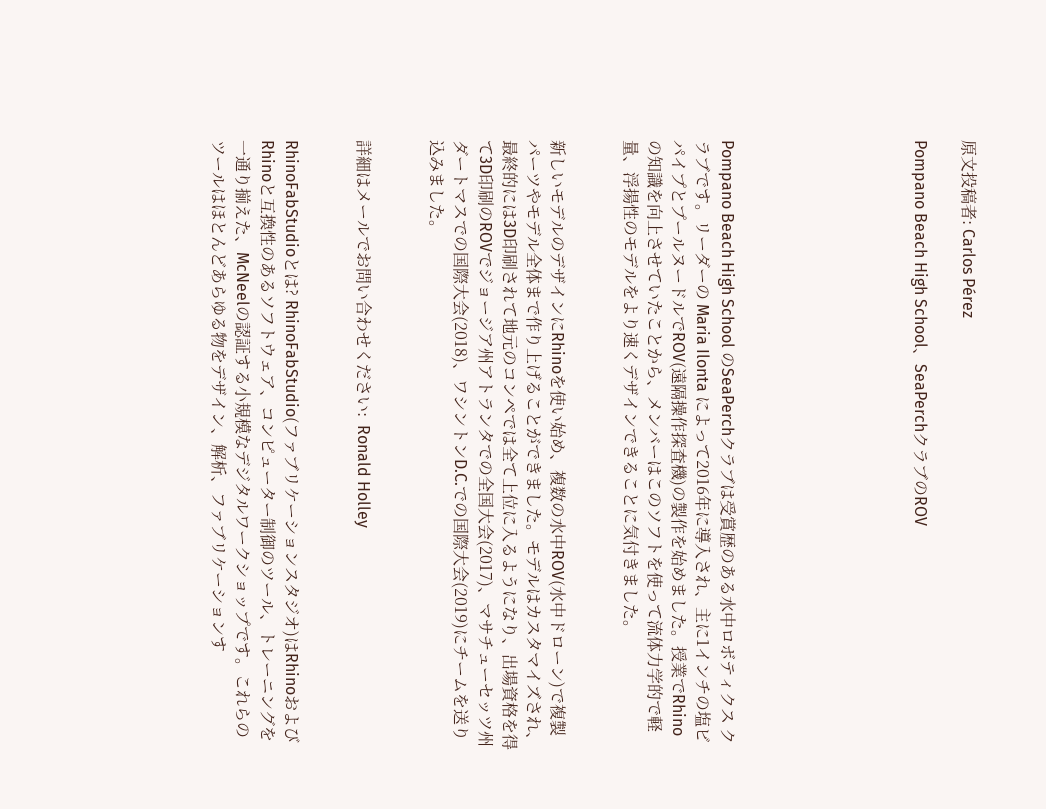原文投稿者: Carlos Pérez

Pompano Beach High School、SeaPerchクラブのROV







Pompano Beach High School のSeaPerchクラブは受賞歴のある水中ロボティクス クラブです。リーダーの Maria Ilonta によって2016年に導入され、主に1インチの塩ビパイプとプールヌードルでROV(遠隔操作探査機)の製作を始めました。授業でRhinoの知識を向上させていたことから、メンバーはこのソフトを使って流体力学的で軽量、浮揚性のモデルをより速くデザインできることに気付きました。


新しいモデルのデザインにRhinoを使い始め、複数の水中ROV(水中ドローン)で複製パーツやモデル全体まで作り上げることができました。モデルはカスタマイズされ、最終的には3D印刷されて地元のコンペでは全て上位に入るようになり、出場資格を得て3D印刷のROVでジョージア州アトランタでの全国大会(2017)、マサチューセッツ州ダートマスでの国際大会(2018)、ワシントンD.C.での国際大会(2019)にチームを送り込みました。


詳細はメールでお問い合わせください:  Ronald Holley


RhinoFabStudioとは? RhinoFabStudio(ファブリケーションスタジオ)はRhinoおよびRhinoと互換性のあるソフトウェア、コンピューター制御のツール、トレーニングを一通り揃えた、McNeelの認証する小規模なデジタルワークショップです。これらのツールはほとんどあらゆる物をデザイン、解析、ファブリケーションす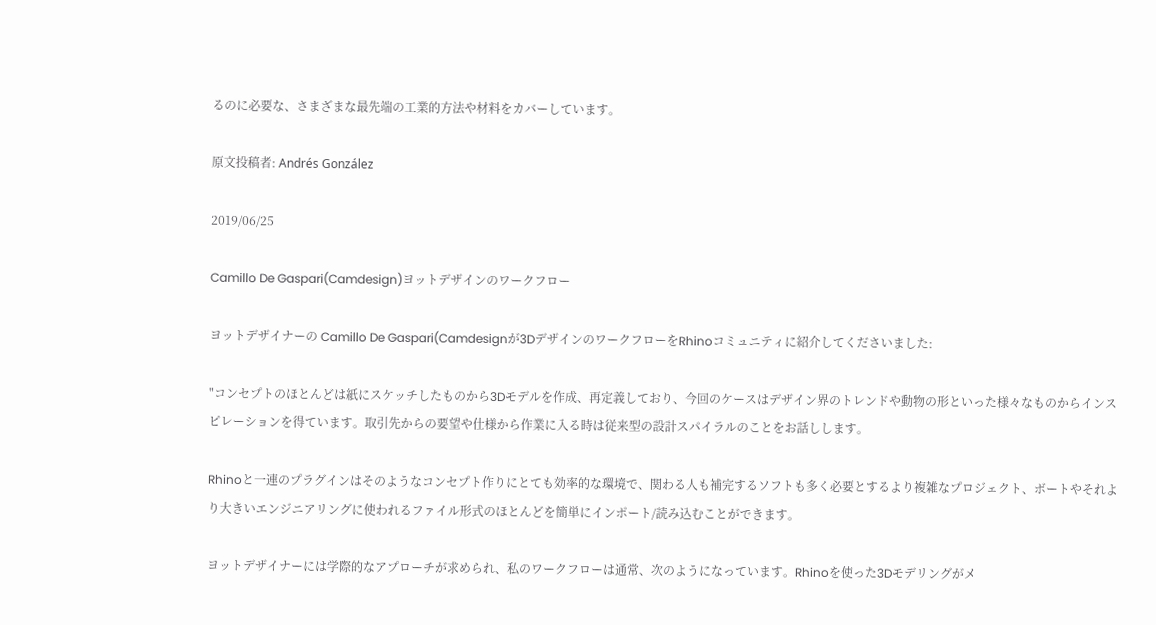るのに必要な、さまざまな最先端の工業的方法や材料をカバーしています。

原文投稿者: Andrés González

2019/06/25

Camillo De Gaspari(Camdesign)ヨットデザインのワークフロー

ヨットデザイナーの Camillo De Gaspari(Camdesignが3DデザインのワークフローをRhinoコミュニティに紹介してくださいました:

"コンセプトのほとんどは紙にスケッチしたものから3Dモデルを作成、再定義しており、今回のケースはデザイン界のトレンドや動物の形といった様々なものからインスピレーションを得ています。取引先からの要望や仕様から作業に入る時は従来型の設計スパイラルのことをお話しします。

Rhinoと一連のプラグインはそのようなコンセプト作りにとても効率的な環境で、関わる人も補完するソフトも多く必要とするより複雑なプロジェクト、ボートやそれより大きいエンジニアリングに使われるファイル形式のほとんどを簡単にインポート/読み込むことができます。

ヨットデザイナーには学際的なアプローチが求められ、私のワークフローは通常、次のようになっています。Rhinoを使った3Dモデリングがメ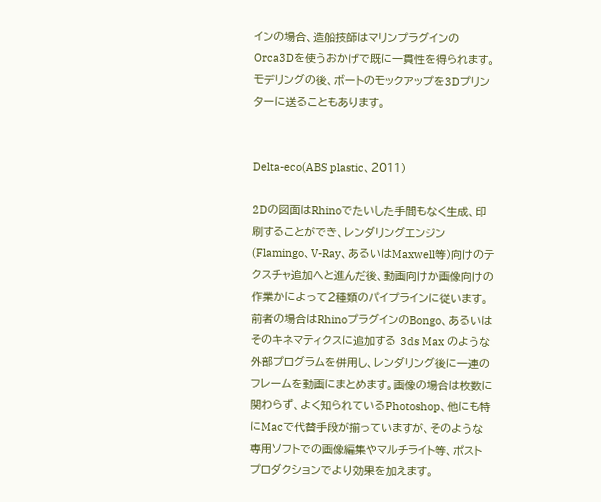インの場合、造船技師はマリンプラグインのOrca3Dを使うおかげで既に一貫性を得られます。モデリングの後、ボートのモックアップを3Dプリンターに送ることもあります。


Delta-eco(ABS plastic、2011)

2Dの図面はRhinoでたいした手間もなく生成、印刷することができ、レンダリングエンジン(Flamingo、V-Ray、あるいはMaxwell等)向けのテクスチャ追加へと進んだ後、動画向けか画像向けの作業かによって2種類のパイプラインに従います。前者の場合はRhinoプラグインのBongo、あるいはそのキネマティクスに追加する 3ds Max のような外部プログラムを併用し、レンダリング後に一連のフレームを動画にまとめます。画像の場合は枚数に関わらず、よく知られているPhotoshop、他にも特にMacで代替手段が揃っていますが、そのような専用ソフトでの画像編集やマルチライト等、ポストプロダクションでより効果を加えます。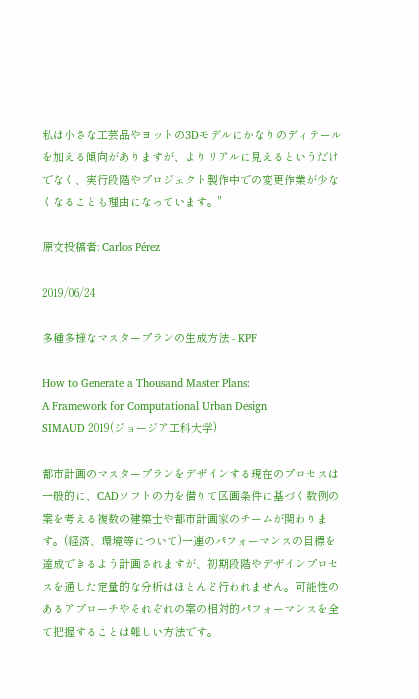私は小さな工芸品やヨットの3Dモデルにかなりのディテールを加える傾向がありますが、よりリアルに見えるというだけでなく、実行段階やプロジェクト製作中での変更作業が少なくなることも理由になっています。"

原文投稿者: Carlos Pérez

2019/06/24

多種多様なマスタープランの生成方法 - KPF

How to Generate a Thousand Master Plans:
A Framework for Computational Urban Design
SIMAUD 2019(ジョージア工科大学)

都市計画のマスタープランをデザインする現在のプロセスは一般的に、CADソフトの力を借りて区画条件に基づく数例の案を考える複数の建築士や都市計画家のチームが関わります。(経済、環境等について)一連のパフォーマンスの目標を達成できるよう計画されますが、初期段階やデザインプロセスを通した定量的な分析はほとんど行われません。可能性のあるアプローチやそれぞれの案の相対的パフォーマンスを全て把握することは難しい方法です。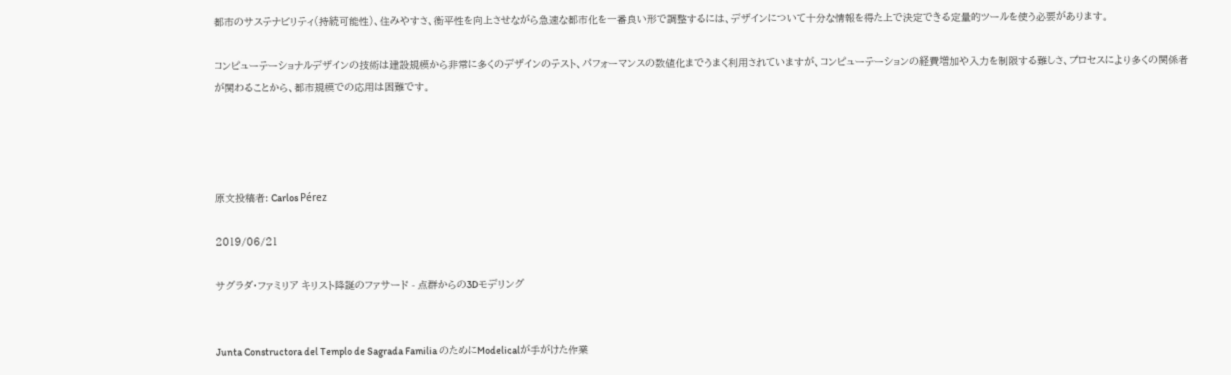都市のサステナビリティ(持続可能性)、住みやすさ、衡平性を向上させながら急速な都市化を一番良い形で調整するには、デザインについて十分な情報を得た上で決定できる定量的ツールを使う必要があります。

コンピューテーショナルデザインの技術は建設規模から非常に多くのデザインのテスト、パフォーマンスの数値化までうまく利用されていますが、コンピューテーションの経費増加や入力を制限する難しさ、プロセスにより多くの関係者が関わることから、都市規模での応用は困難です。




原文投稿者: Carlos Pérez

2019/06/21

サグラダ・ファミリア キリスト降誕のファサード - 点群からの3Dモデリング


Junta Constructora del Templo de Sagrada Familia のためにModelicalが手がけた作業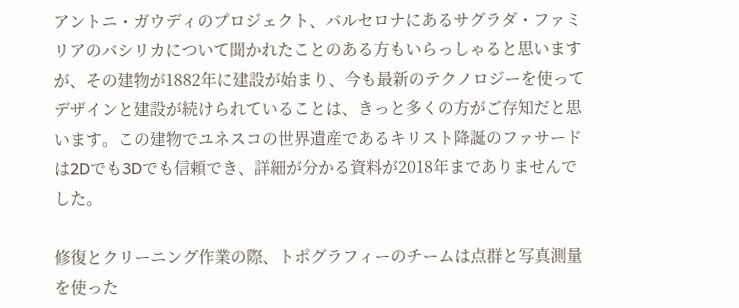アントニ・ガウディのプロジェクト、バルセロナにあるサグラダ・ファミリアのバシリカについて聞かれたことのある方もいらっしゃると思いますが、その建物が1882年に建設が始まり、今も最新のテクノロジーを使ってデザインと建設が続けられていることは、きっと多くの方がご存知だと思います。この建物でユネスコの世界遺産であるキリスト降誕のファサードは2Dでも3Dでも信頼でき、詳細が分かる資料が2018年までありませんでした。

修復とクリーニング作業の際、トポグラフィーのチームは点群と写真測量を使った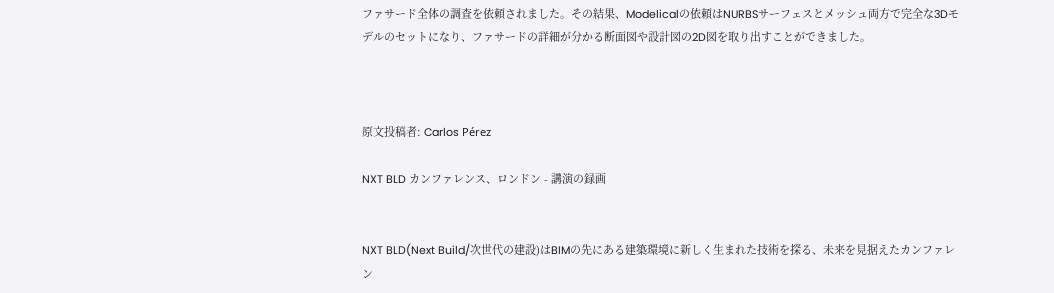ファサード全体の調査を依頼されました。その結果、Modelicalの依頼はNURBSサーフェスとメッシュ両方で完全な3Dモデルのセットになり、ファサードの詳細が分かる断面図や設計図の2D図を取り出すことができました。



原文投稿者: Carlos Pérez

NXT BLD カンファレンス、ロンドン - 講演の録画


NXT BLD(Next Build/次世代の建設)はBIMの先にある建築環境に新しく生まれた技術を探る、未来を見据えたカンファレン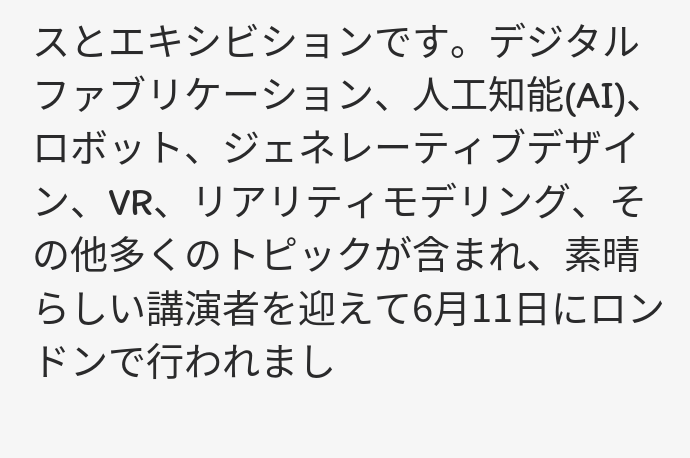スとエキシビションです。デジタルファブリケーション、人工知能(AI)、ロボット、ジェネレーティブデザイン、VR、リアリティモデリング、その他多くのトピックが含まれ、素晴らしい講演者を迎えて6月11日にロンドンで行われまし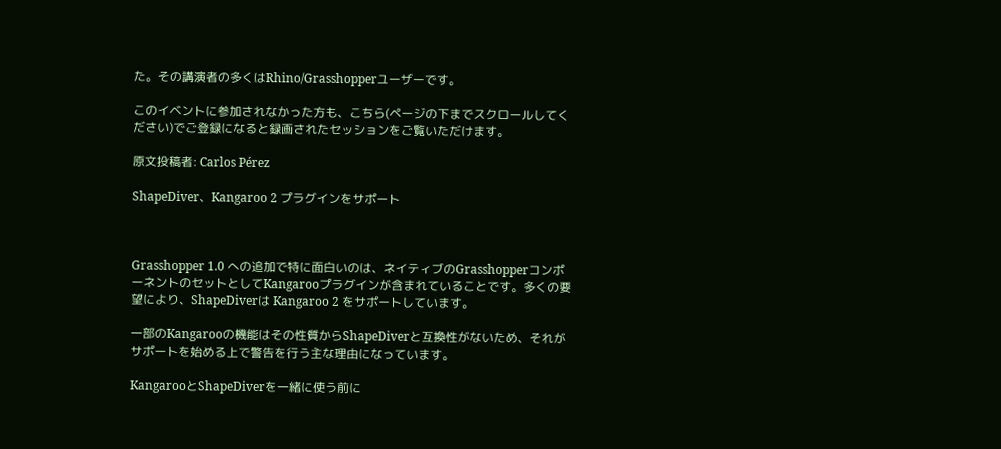た。その講演者の多くはRhino/Grasshopperユーザーです。

このイベントに参加されなかった方も、こちら(ページの下までスクロールしてください)でご登録になると録画されたセッションをご覧いただけます。

原文投稿者: Carlos Pérez

ShapeDiver、Kangaroo 2 プラグインをサポート



Grasshopper 1.0 への追加で特に面白いのは、ネイティブのGrasshopperコンポーネントのセットとしてKangarooプラグインが含まれていることです。多くの要望により、ShapeDiverは Kangaroo 2 をサポートしています。

一部のKangarooの機能はその性質からShapeDiverと互換性がないため、それがサポートを始める上で警告を行う主な理由になっています。

KangarooとShapeDiverを一緒に使う前に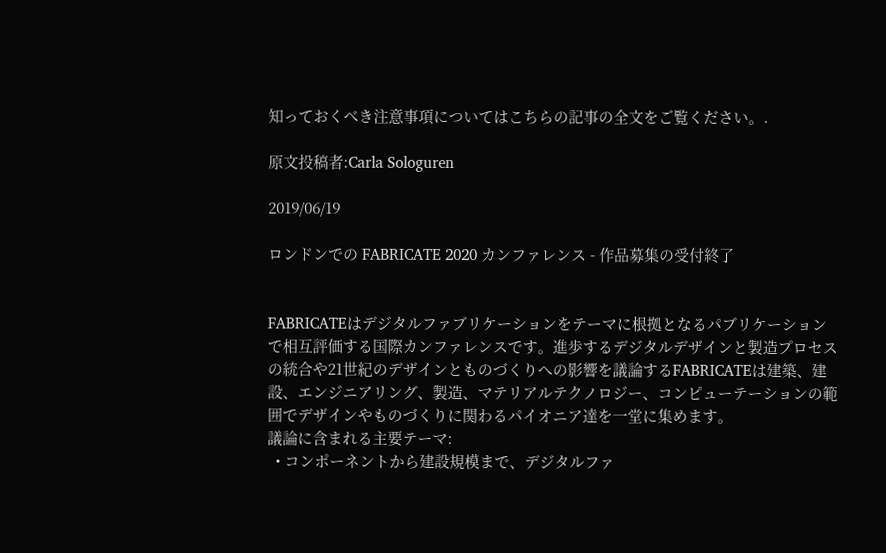知っておくべき注意事項についてはこちらの記事の全文をご覧ください。.

原文投稿者:Carla Sologuren

2019/06/19

ロンドンでの FABRICATE 2020 カンファレンス - 作品募集の受付終了


FABRICATEはデジタルファブリケーションをテーマに根拠となるパブリケーションで相互評価する国際カンファレンスです。進歩するデジタルデザインと製造プロセスの統合や21世紀のデザインとものづくりへの影響を議論するFABRICATEは建築、建設、エンジニアリング、製造、マテリアルテクノロジー、コンピューテーションの範囲でデザインやものづくりに関わるパイオニア達を一堂に集めます。
議論に含まれる主要テーマ:
  • コンポーネントから建設規模まで、デジタルファ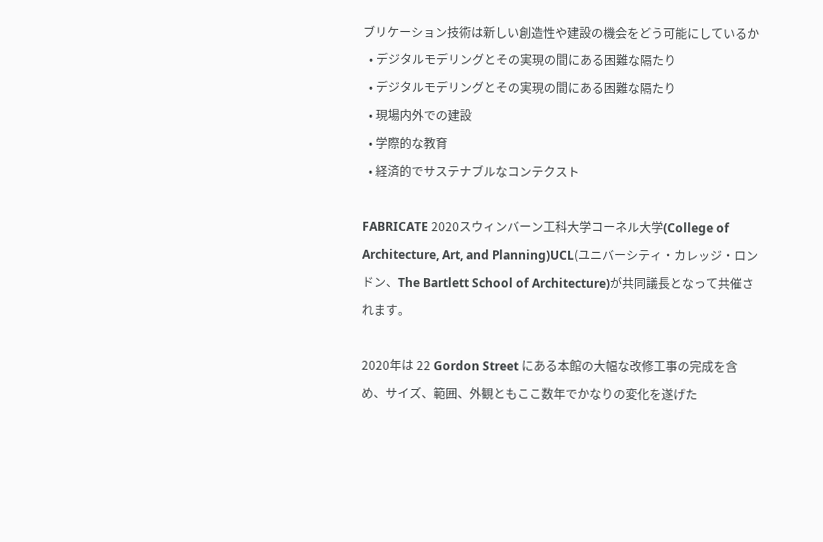ブリケーション技術は新しい創造性や建設の機会をどう可能にしているか
  • デジタルモデリングとその実現の間にある困難な隔たり
  • デジタルモデリングとその実現の間にある困難な隔たり
  • 現場内外での建設
  • 学際的な教育
  • 経済的でサステナブルなコンテクスト

FABRICATE 2020スウィンバーン工科大学コーネル大学(College of Architecture, Art, and Planning)UCL(ユニバーシティ・カレッジ・ロンドン、The Bartlett School of Architecture)が共同議長となって共催されます。

2020年は 22 Gordon Street にある本館の大幅な改修工事の完成を含め、サイズ、範囲、外観ともここ数年でかなりの変化を遂げた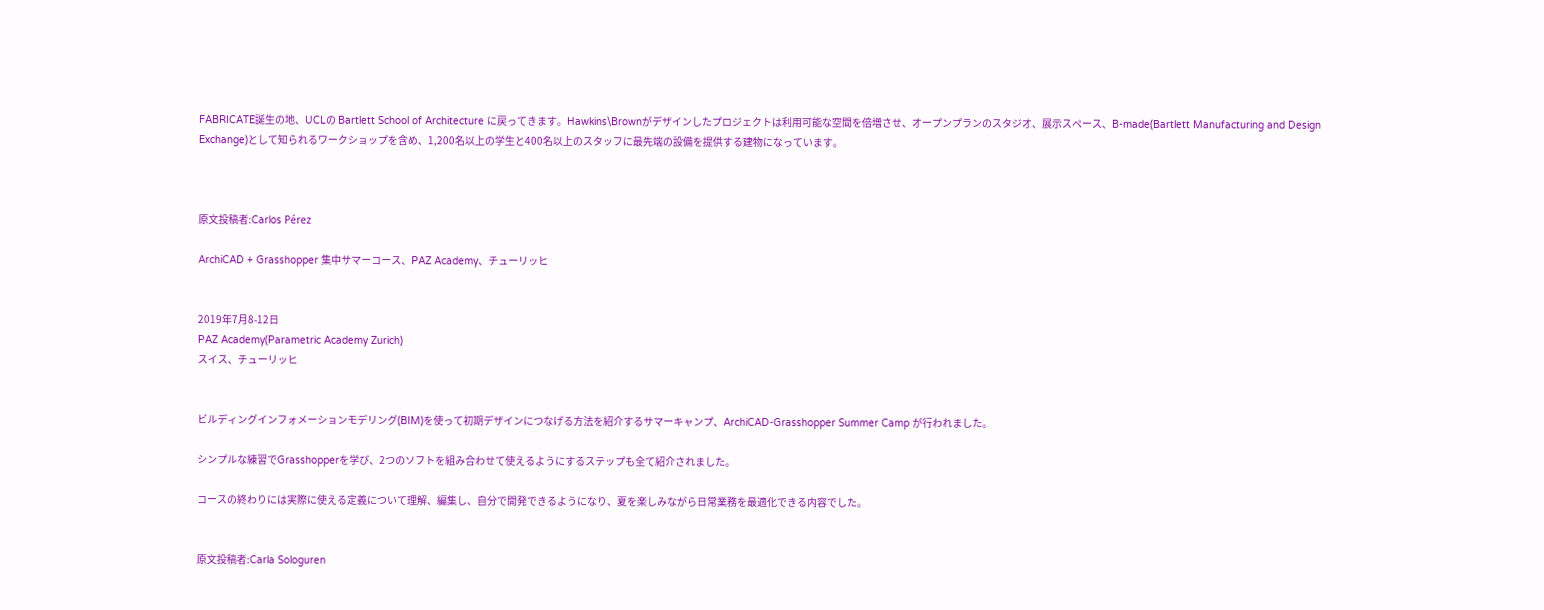FABRICATE誕生の地、UCLの Bartlett School of Architecture に戻ってきます。Hawkins\Brownがデザインしたプロジェクトは利用可能な空間を倍増させ、オープンプランのスタジオ、展示スペース、B-made(Bartlett Manufacturing and Design Exchange)として知られるワークショップを含め、1,200名以上の学生と400名以上のスタッフに最先端の設備を提供する建物になっています。



原文投稿者:Carlos Pérez

ArchiCAD + Grasshopper 集中サマーコース、PAZ Academy、チューリッヒ


2019年7月8-12日
PAZ Academy(Parametric Academy Zurich)
スイス、チューリッヒ


ビルディングインフォメーションモデリング(BIM)を使って初期デザインにつなげる方法を紹介するサマーキャンプ、ArchiCAD-Grasshopper Summer Camp が行われました。

シンプルな練習でGrasshopperを学び、2つのソフトを組み合わせて使えるようにするステップも全て紹介されました。

コースの終わりには実際に使える定義について理解、編集し、自分で開発できるようになり、夏を楽しみながら日常業務を最適化できる内容でした。


原文投稿者:Carla Sologuren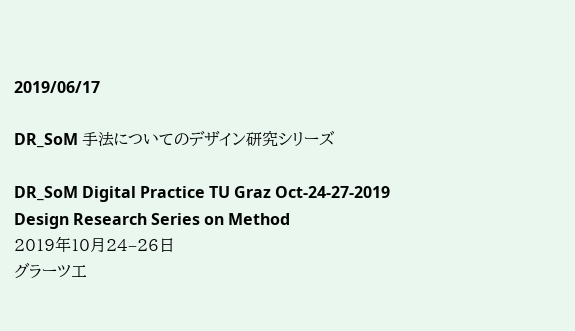2019/06/17

DR_SoM 手法についてのデザイン研究シリーズ

DR_SoM Digital Practice TU Graz Oct-24-27-2019
Design Research Series on Method
2019年10月24–26日
グラーツ工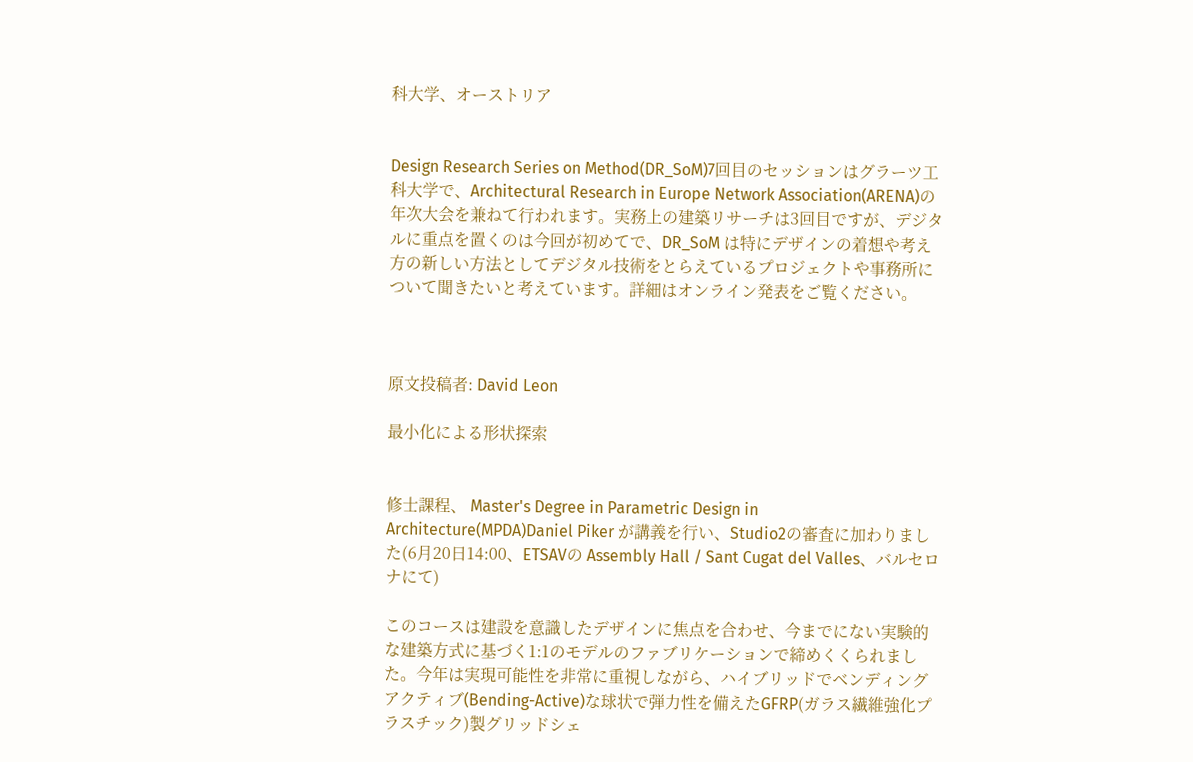科大学、オーストリア


Design Research Series on Method(DR_SoM)7回目のセッションはグラーツ工科大学で、Architectural Research in Europe Network Association(ARENA)の年次大会を兼ねて行われます。実務上の建築リサーチは3回目ですが、デジタルに重点を置くのは今回が初めてで、DR_SoM は特にデザインの着想や考え方の新しい方法としてデジタル技術をとらえているプロジェクトや事務所について聞きたいと考えています。詳細はオンライン発表をご覧ください。



原文投稿者: David Leon

最小化による形状探索


修士課程、 Master's Degree in Parametric Design in Architecture(MPDA)Daniel Piker が講義を行い、Studio2の審査に加わりました(6月20日14:00、ETSAVの Assembly Hall / Sant Cugat del Valles、バルセロナにて)

このコースは建設を意識したデザインに焦点を合わせ、今までにない実験的な建築方式に基づく1:1のモデルのファブリケーションで締めくくられました。今年は実現可能性を非常に重視しながら、ハイブリッドでベンディングアクティブ(Bending-Active)な球状で弾力性を備えたGFRP(ガラス繊維強化プラスチック)製グリッドシェ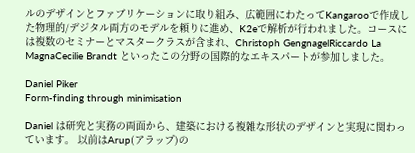ルのデザインとファブリケーションに取り組み、広範囲にわたってKangarooで作成した物理的/デジタル両方のモデルを頼りに進め、K2eで解析が行われました。コースには複数のセミナーとマスタークラスが含まれ、Christoph GengnagelRiccardo La MagnaCecilie Brandt といったこの分野の国際的なエキスパートが参加しました。

Daniel Piker
Form-finding through minimisation

Daniel は研究と実務の両面から、建築における複雑な形状のデザインと実現に関わっています。 以前はArup(アラップ)の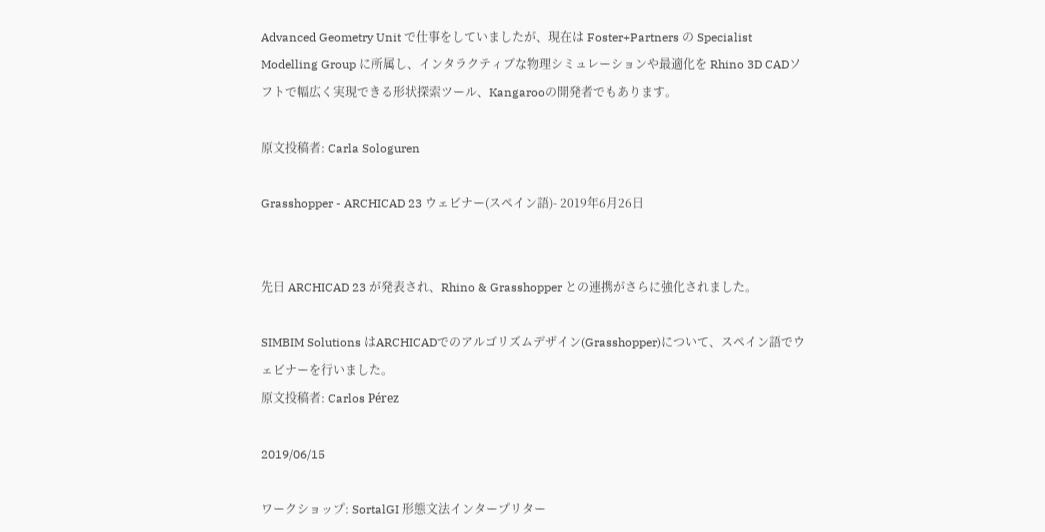Advanced Geometry Unit で仕事をしていましたが、現在は Foster+Partners の Specialist Modelling Group に所属し、インタラクティブな物理シミュレーションや最適化を Rhino 3D CADソフトで幅広く実現できる形状探索ツール、Kangarooの開発者でもあります。

原文投稿者: Carla Sologuren

Grasshopper - ARCHICAD 23 ウェビナー(スペイン語)- 2019年6月26日


先日 ARCHICAD 23 が発表され、Rhino & Grasshopper との連携がさらに強化されました。

SIMBIM Solutions はARCHICADでのアルゴリズムデザイン(Grasshopper)について、スペイン語でウェビナーを行いました。
原文投稿者: Carlos Pérez

2019/06/15

ワークショップ: SortalGI 形態文法インタープリター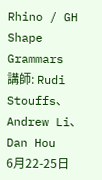Rhino / GH Shape Grammars
講師: Rudi Stouffs、Andrew Li、Dan Hou
6月22-25日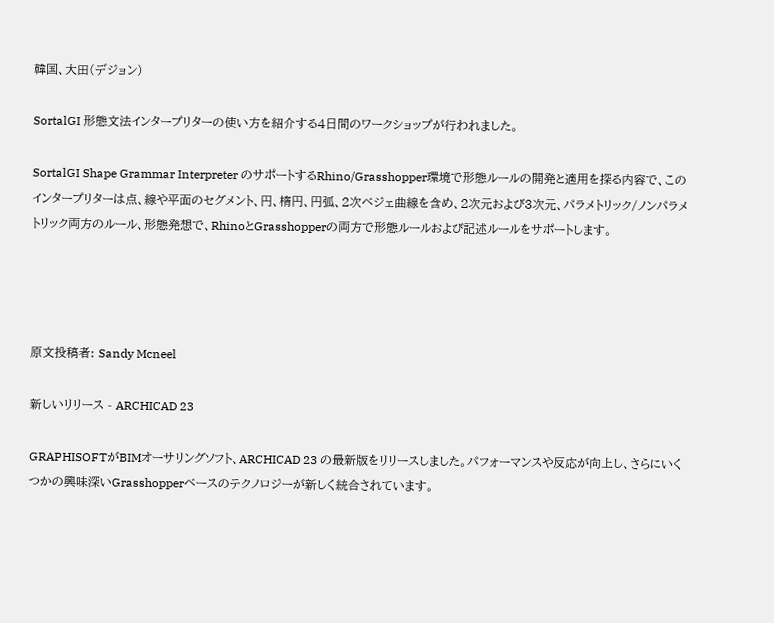韓国、大田(デジョン)

SortalGI 形態文法インタープリターの使い方を紹介する4日間のワークショップが行われました。

SortalGI Shape Grammar Interpreter のサポートするRhino/Grasshopper環境で形態ルールの開発と適用を探る内容で、このインタープリターは点、線や平面のセグメント、円、楕円、円弧、2次ベジェ曲線を含め、2次元および3次元、パラメトリック/ノンパラメトリック両方のルール、形態発想で、RhinoとGrasshopperの両方で形態ルールおよび記述ルールをサポートします。




原文投稿者: Sandy Mcneel

新しいリリース - ARCHICAD 23

GRAPHISOFTがBIMオーサリングソフト、ARCHICAD 23 の最新版をリリースしました。パフォーマンスや反応が向上し、さらにいくつかの興味深いGrasshopperベースのテクノロジーが新しく統合されています。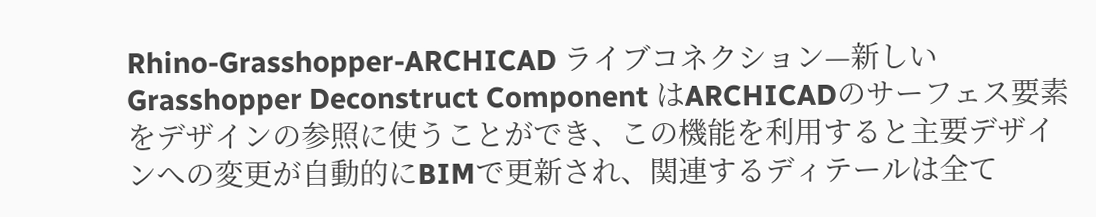Rhino-Grasshopper-ARCHICAD ライブコネクション—新しい Grasshopper Deconstruct Component はARCHICADのサーフェス要素をデザインの参照に使うことができ、この機能を利用すると主要デザインへの変更が自動的にBIMで更新され、関連するディテールは全て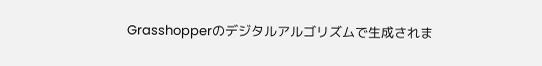Grasshopperのデジタルアルゴリズムで生成されま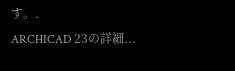す。.
ARCHICAD 23の詳細...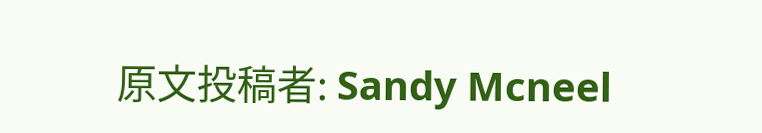原文投稿者: Sandy Mcneel